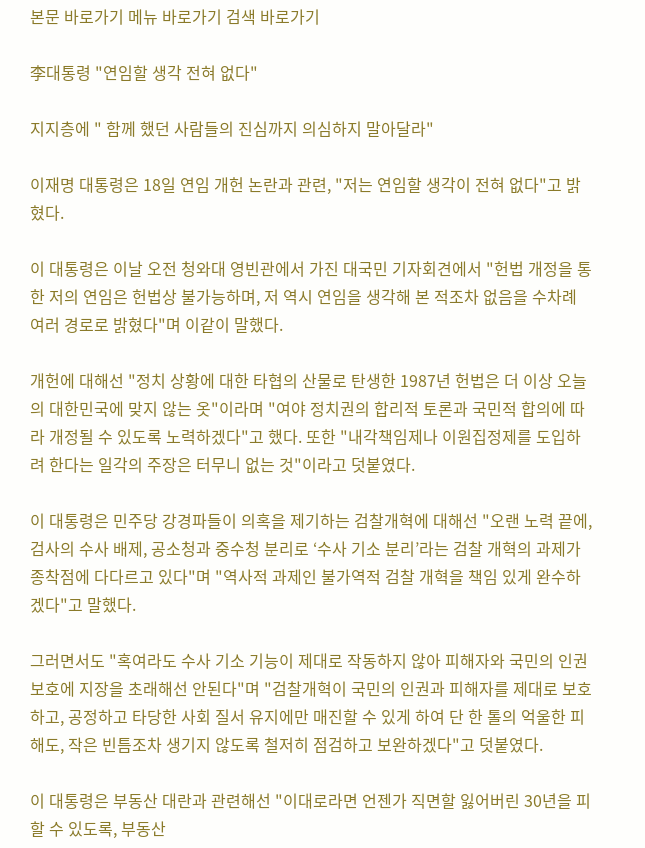본문 바로가기 메뉴 바로가기 검색 바로가기

李대통령 "연임할 생각 전혀 없다"

지지층에 " 함께 했던 사람들의 진심까지 의심하지 말아달라"

이재명 대통령은 18일 연임 개헌 논란과 관련, "저는 연임할 생각이 전혀 없다"고 밝혔다.

이 대통령은 이날 오전 청와대 영빈관에서 가진 대국민 기자회견에서 "헌법 개정을 통한 저의 연임은 헌법상 불가능하며, 저 역시 연임을 생각해 본 적조차 없음을 수차례 여러 경로로 밝혔다"며 이같이 말했다.

개헌에 대해선 "정치 상황에 대한 타협의 산물로 탄생한 1987년 헌법은 더 이상 오늘의 대한민국에 맞지 않는 옷"이라며 "여야 정치권의 합리적 토론과 국민적 합의에 따라 개정될 수 있도록 노력하겠다"고 했다. 또한 "내각책임제나 이원집정제를 도입하려 한다는 일각의 주장은 터무니 없는 것"이라고 덧붙였다.

이 대통령은 민주당 강경파들이 의혹을 제기하는 검찰개혁에 대해선 "오랜 노력 끝에, 검사의 수사 배제, 공소청과 중수청 분리로 ‘수사 기소 분리’라는 검찰 개혁의 과제가 종착점에 다다르고 있다"며 "역사적 과제인 불가역적 검찰 개혁을 책임 있게 완수하겠다"고 말했다.

그러면서도 "혹여라도 수사 기소 기능이 제대로 작동하지 않아 피해자와 국민의 인권 보호에 지장을 초래해선 안된다"며 "검찰개혁이 국민의 인권과 피해자를 제대로 보호하고, 공정하고 타당한 사회 질서 유지에만 매진할 수 있게 하여 단 한 톨의 억울한 피해도, 작은 빈틈조차 생기지 않도록 철저히 점검하고 보완하겠다"고 덧붙였다.

이 대통령은 부동산 대란과 관련해선 "이대로라면 언젠가 직면할 잃어버린 30년을 피할 수 있도록, 부동산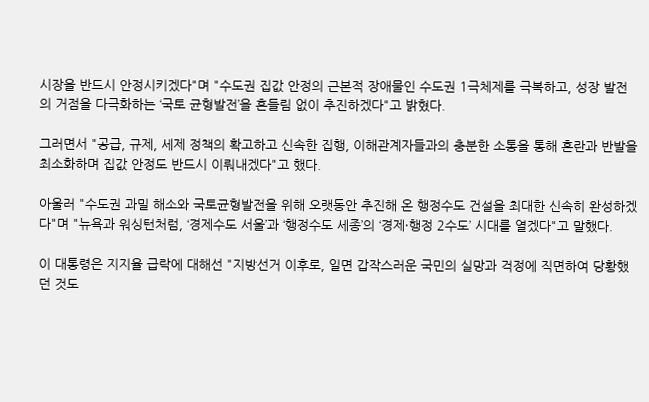시장을 반드시 안정시키겠다"며 "수도권 집값 안정의 근본적 장애물인 수도권 1극체제를 극복하고, 성장 발전의 거점을 다극화하는 ‘국토 균형발전’을 흔들림 없이 추진하겠다"고 밝혔다.

그러면서 "공급, 규제, 세제 정책의 확고하고 신속한 집행, 이해관계자들과의 충분한 소통을 통해 혼란과 반발을 최소화하며 집값 안정도 반드시 이뤄내겠다"고 했다.

아울러 "수도권 과밀 해소와 국토균형발전을 위해 오랫동안 추진해 온 행정수도 건설을 최대한 신속히 완성하겠다"며 "뉴욕과 워싱턴처럼, ‘경제수도 서울’과 ‘행정수도 세종’의 ‘경제·행정 2수도’ 시대를 열겠다"고 말했다.

이 대통령은 지지율 급락에 대해선 "지방선거 이후로, 일면 갑작스러운 국민의 실망과 걱정에 직면하여 당황했던 것도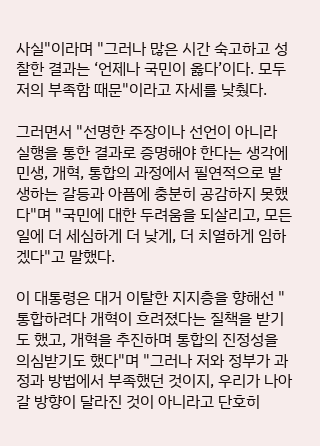사실"이라며 "그러나 많은 시간 숙고하고 성찰한 결과는 ‘언제나 국민이 옳다’이다. 모두 저의 부족함 때문"이라고 자세를 낮췄다.

그러면서 "선명한 주장이나 선언이 아니라 실행을 통한 결과로 증명해야 한다는 생각에 민생, 개혁, 통합의 과정에서 필연적으로 발생하는 갈등과 아픔에 충분히 공감하지 못했다"며 "국민에 대한 두려움을 되살리고, 모든 일에 더 세심하게 더 낮게, 더 치열하게 임하겠다"고 말했다.

이 대통령은 대거 이탈한 지지층을 향해선 "통합하려다 개혁이 흐려졌다는 질책을 받기도 했고, 개혁을 추진하며 통합의 진정성을 의심받기도 했다"며 "그러나 저와 정부가 과정과 방법에서 부족했던 것이지, 우리가 나아갈 방향이 달라진 것이 아니라고 단호히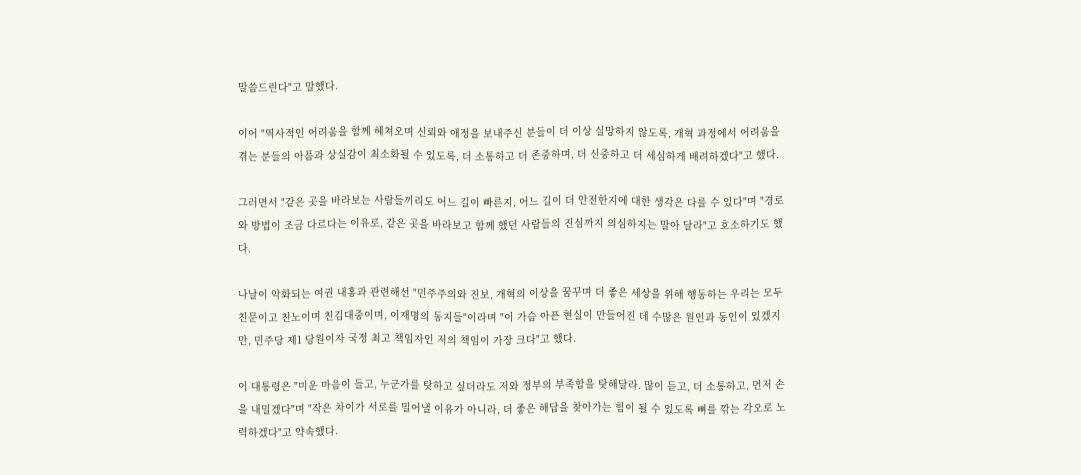말씀드린다"고 말했다.

이어 "역사적인 어려움을 함께 헤쳐오며 신뢰와 애정을 보내주신 분들이 더 이상 실망하지 않도록, 개혁 과정에서 어려움을 겪는 분들의 아픔과 상실감이 최소화될 수 있도록, 더 소통하고 더 존중하며, 더 신중하고 더 세심하게 배려하겠다"고 했다.

그러면서 "같은 곳을 바라보는 사람들끼리도 어느 길이 빠른지, 어느 길이 더 안전한지에 대한 생각은 다를 수 있다"며 "경로와 방법이 조금 다르다는 이유로, 같은 곳을 바라보고 함께 했던 사람들의 진심까지 의심하지는 말아 달라"고 호소하기도 했다.

나날이 악화되는 여권 내홍과 관련해선 "민주주의와 진보, 개혁의 이상을 꿈꾸며 더 좋은 세상을 위해 행동하는 우리는 모두 친문이고 친노이며 친김대중이며, 이재명의 동지들"이라며 "이 가슴 아픈 현실이 만들어진 데 수많은 원인과 동인이 있겠지만, 민주당 제1 당원이자 국정 최고 책임자인 저의 책임이 가장 크다"고 했다.

이 대통령은 "미운 마음이 들고, 누군가를 탓하고 싶더라도 저와 정부의 부족함을 탓해달라. 많이 듣고, 더 소통하고, 먼저 손을 내밀겠다"며 "작은 차이가 서로를 밀어낼 이유가 아니라, 더 좋은 해답을 찾아가는 힘이 될 수 있도록 뼈를 깎는 각오로 노력하겠다"고 약속했다.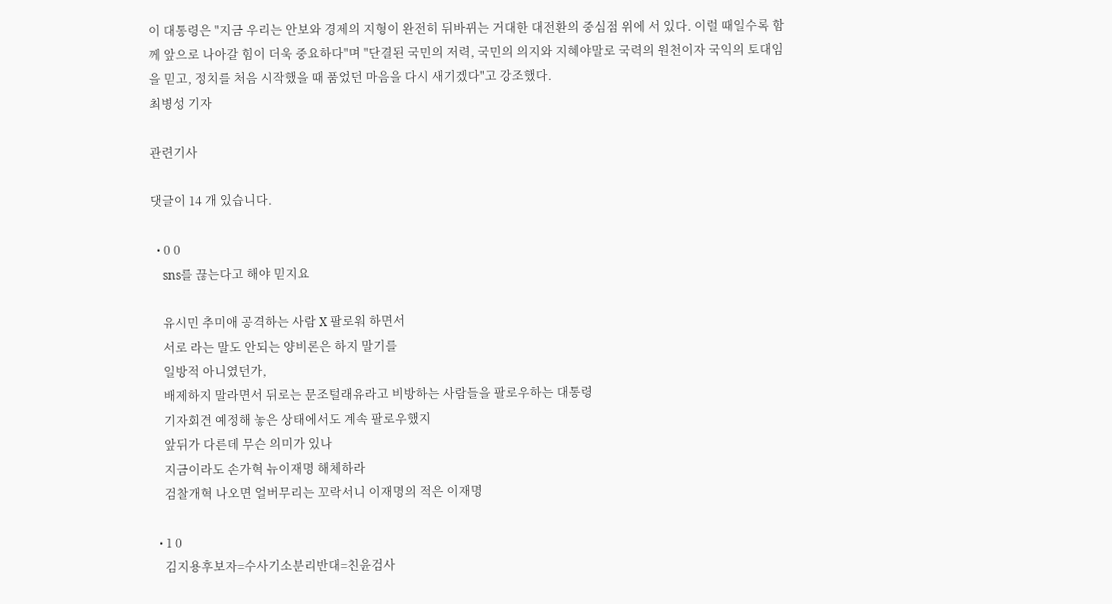이 대통령은 "지금 우리는 안보와 경제의 지형이 완전히 뒤바뀌는 거대한 대전환의 중심점 위에 서 있다. 이럴 때일수록 함께 앞으로 나아갈 힘이 더욱 중요하다"며 "단결된 국민의 저력, 국민의 의지와 지혜야말로 국력의 원천이자 국익의 토대임을 믿고, 정치를 처음 시작했을 때 품었던 마음을 다시 새기겠다"고 강조했다.
최병성 기자

관련기사

댓글이 14 개 있습니다.

  • 0 0
    sns를 끊는다고 해야 믿지요

    유시민 추미애 공격하는 사람 X 팔로워 하면서
    서로 라는 말도 안되는 양비론은 하지 말기를
    일방적 아니였던가,
    배제하지 말라면서 뒤로는 문조털래유라고 비방하는 사람들을 팔로우하는 대통령
    기자회견 예정해 놓은 상태에서도 계속 팔로우했지
    앞뒤가 다른데 무슨 의미가 있나
    지금이라도 손가혁 뉴이재명 해체하라
    검찰개혁 나오면 얼버무리는 꼬락서니 이재명의 적은 이재명

  • 1 0
    김지용후보자=수사기소분리반대=친윤검사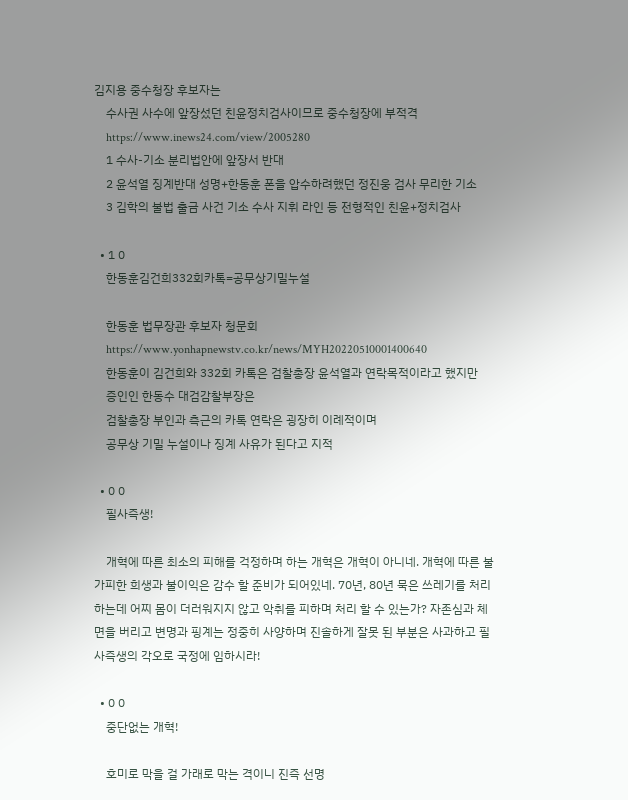김지용 중수청장 후보자는
    수사권 사수에 앞장섰던 친윤정치검사이므로 중수청장에 부적격
    https://www.inews24.com/view/2005280
    1 수사-기소 분리법안에 앞장서 반대
    2 윤석열 징계반대 성명+한동훈 폰을 압수하려했던 정진웅 검사 무리한 기소
    3 김학의 불법 출금 사건 기소 수사 지휘 라인 등 전형적인 친윤+정치검사

  • 1 0
    한동훈김건희332회카톡=공무상기밀누설

    한동훈 법무장관 후보자 청문회
    https://www.yonhapnewstv.co.kr/news/MYH20220510001400640
    한동훈이 김건희와 332회 카톡은 검찰총장 윤석열과 연락목적이라고 했지만
    증인인 한동수 대검감찰부장은
    검찰총장 부인과 측근의 카톡 연락은 굉장히 이례적이며
    공무상 기밀 누설이나 징계 사유가 된다고 지적

  • 0 0
    필사즉생!

    개혁에 따른 최소의 피해를 걱정하며 하는 개혁은 개혁이 아니네. 개혁에 따른 불가피한 희생과 불이익은 감수 할 준비가 되어있네. 70년, 80년 묵은 쓰레기를 처리하는데 어찌 몸이 더러워지지 않고 악취를 피하며 처리 할 수 있는가? 자존심과 체면을 버리고 변명과 핑계는 정중히 사양하며 진솔하게 잘못 된 부분은 사과하고 필사즉생의 각오로 국정에 임하시라!

  • 0 0
    중단없는 개혁!

    호미로 막을 걸 가래로 막는 격이니 진즉 선명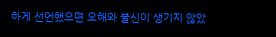하게 선언했으면 오해와 불신이 생기지 않았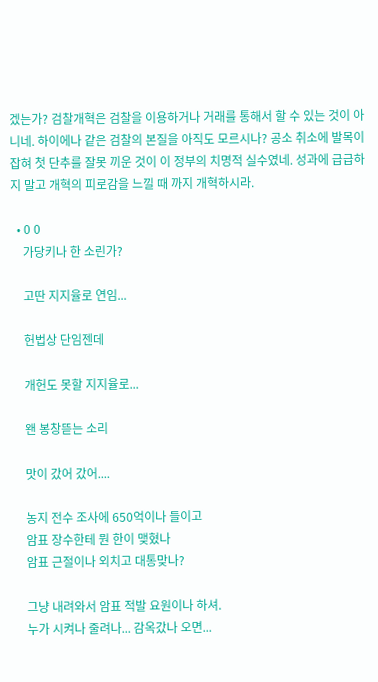겠는가? 검찰개혁은 검찰을 이용하거나 거래를 통해서 할 수 있는 것이 아니네. 하이에나 같은 검찰의 본질을 아직도 모르시나? 공소 취소에 발목이 잡혀 첫 단추를 잘못 끼운 것이 이 정부의 치명적 실수였네. 성과에 급급하지 말고 개혁의 피로감을 느낄 때 까지 개혁하시라.

  • 0 0
    가당키나 한 소린가?

    고딴 지지율로 연임...

    헌법상 단임젠데

    개헌도 못할 지지율로...

    왠 봉창뜯는 소리

    맛이 갔어 갔어....

    농지 전수 조사에 650억이나 들이고
    암표 장수한테 뭔 한이 맺혔나
    암표 근절이나 외치고 대통맞나?

    그냥 내려와서 암표 적발 요원이나 하셔.
    누가 시켜나 줄려나... 감옥갔나 오면...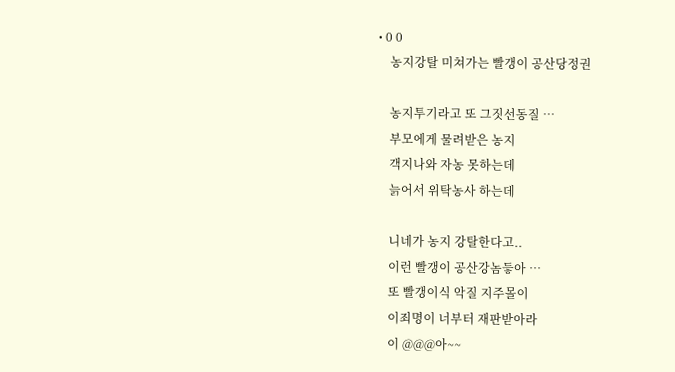• 0 0
    농지강탈 미쳐가는 빨갱이 공산당정권

    농지투기라고 또 그짓선동질 …
    부모에게 물려받은 농지
    객지나와 자농 못하는데
    늙어서 위탁농사 하는데

    니네가 농지 강탈한다고..
    이런 빨갱이 공산강놈듷아 …
    또 빨갱이식 악질 지주몰이
    이죄명이 너부터 재판받아라
    이 @@@아~~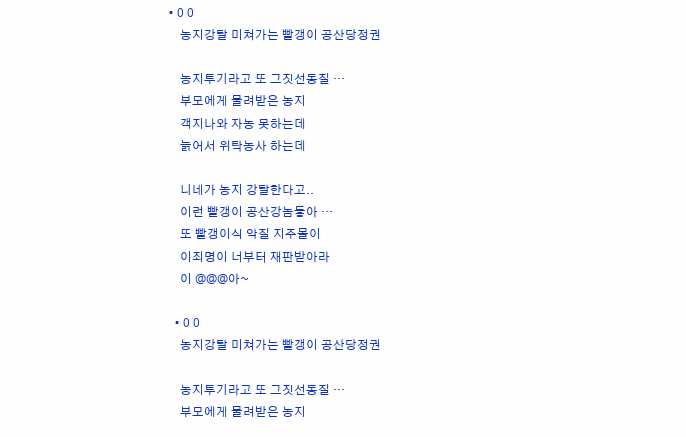• 0 0
    농지강탈 미쳐가는 빨갱이 공산당정권

    농지투기라고 또 그짓선동질 …
    부모에게 물려받은 농지
    객지나와 자농 못하는데
    늙어서 위탁농사 하는데

    니네가 농지 강탈한다고..
    이런 빨갱이 공산강놈듷아 …
    또 빨갱이식 악질 지주몰이
    이죄명이 너부터 재판받아라
    이 @@@아~

  • 0 0
    농지강탈 미쳐가는 빨갱이 공산당정권

    농지투기라고 또 그짓선동질 …
    부모에게 물려받은 농지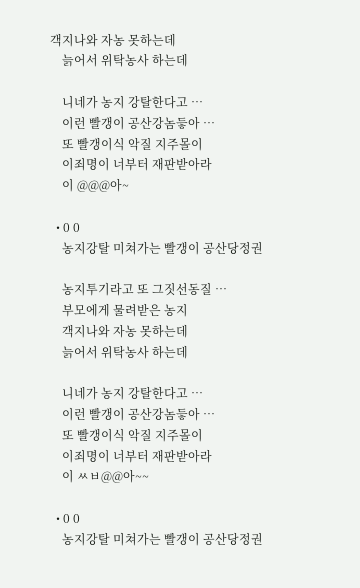객지나와 자농 못하는데
    늙어서 위탁농사 하는데

    니네가 농지 강탈한다고 …
    이런 빨갱이 공산강놈듷아 …
    또 빨갱이식 악질 지주몰이
    이죄명이 너부터 재판받아라
    이 @@@아~

  • 0 0
    농지강탈 미쳐가는 빨갱이 공산당정권

    농지투기라고 또 그짓선동질 …
    부모에게 물려받은 농지
    객지나와 자농 못하는데
    늙어서 위탁농사 하는데

    니네가 농지 강탈한다고 …
    이런 빨갱이 공산강놈듷아 …
    또 빨갱이식 악질 지주몰이
    이죄명이 너부터 재판받아라
    이 ㅆㅂ@@아~~

  • 0 0
    농지강탈 미쳐가는 빨갱이 공산당정권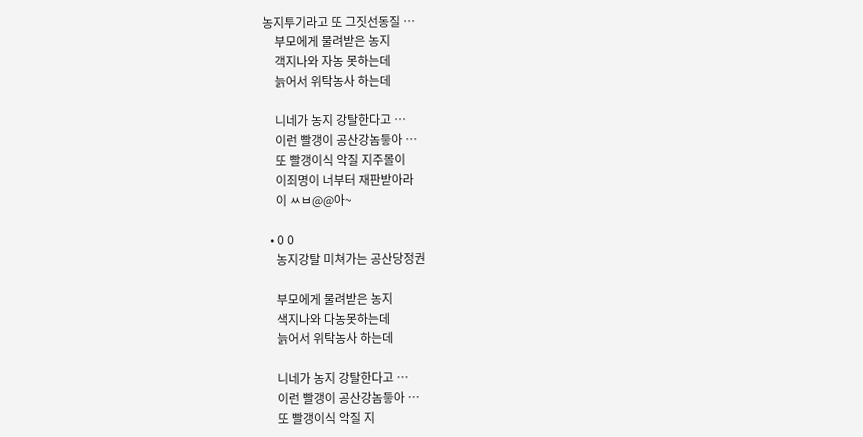농지투기라고 또 그짓선동질 …
    부모에게 물려받은 농지
    객지나와 자농 못하는데
    늙어서 위탁농사 하는데

    니네가 농지 강탈한다고 …
    이런 빨갱이 공산강놈듷아 …
    또 빨갱이식 악질 지주몰이
    이죄명이 너부터 재판받아라
    이 ㅆㅂ@@아~

  • 0 0
    농지강탈 미쳐가는 공산당정권

    부모에게 물려받은 농지
    색지나와 다농못하는데
    늙어서 위탁농사 하는데

    니네가 농지 강탈한다고 …
    이런 빨갱이 공산강놈듷아 …
    또 빨갱이식 악질 지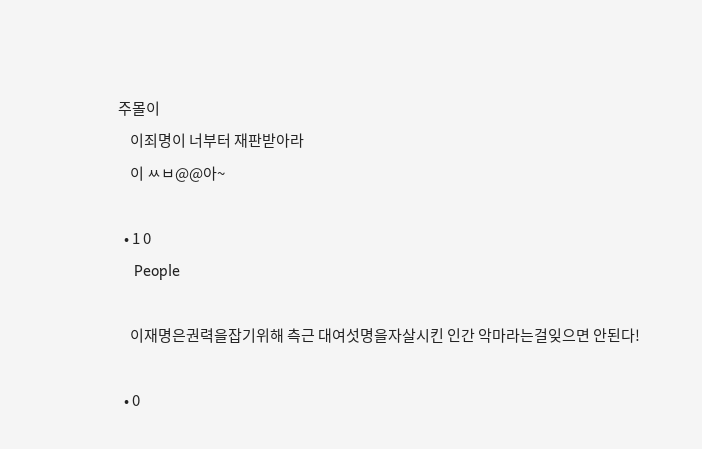주몰이
    이죄명이 너부터 재판받아라
    이 ㅆㅂ@@아~

  • 1 0
    People

    이재명은권력을잡기위해 측근 대여섯명을자살시킨 인간 악마라는걸잊으면 안된다!

  • 0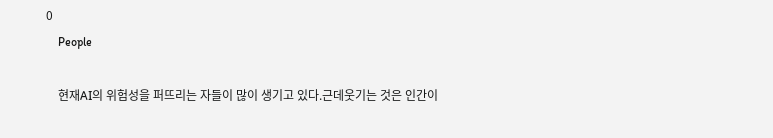0
    People

    현재AI의 위험성을 퍼뜨리는 자들이 많이 생기고 있다.근데웃기는 것은 인간이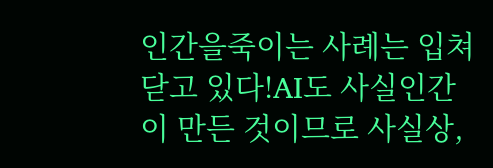인간을죽이는 사례는 입쳐닫고 있다!AI도 사실인간이 만든 것이므로 사실상,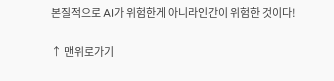본질적으로 AI가 위험한게 아니라인간이 위험한 것이다!

↑ 맨위로가기